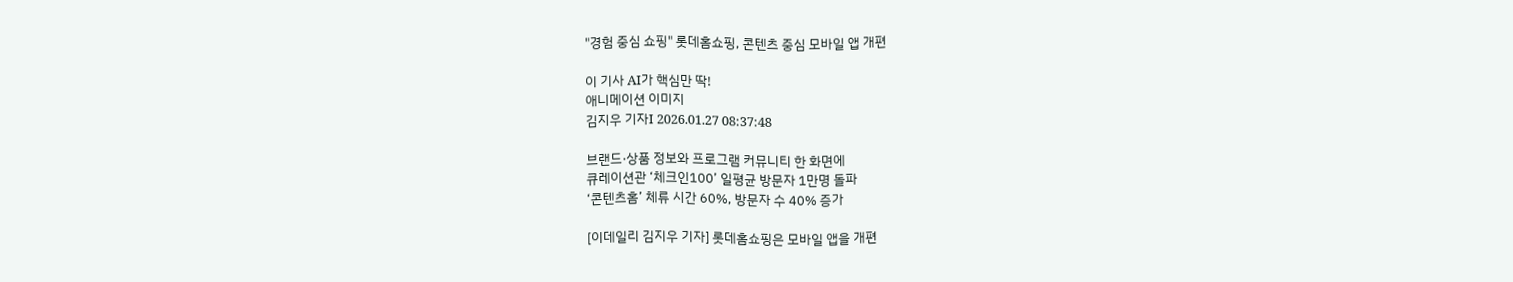"경험 중심 쇼핑" 롯데홈쇼핑, 콘텐츠 중심 모바일 앱 개편

이 기사 AI가 핵심만 딱!
애니메이션 이미지
김지우 기자I 2026.01.27 08:37:48

브랜드·상품 정보와 프로그램 커뮤니티 한 화면에
큐레이션관 ‘체크인100’ 일평균 방문자 1만명 돌파
‘콘텐츠홈’ 체류 시간 60%, 방문자 수 40% 증가

[이데일리 김지우 기자] 롯데홈쇼핑은 모바일 앱을 개편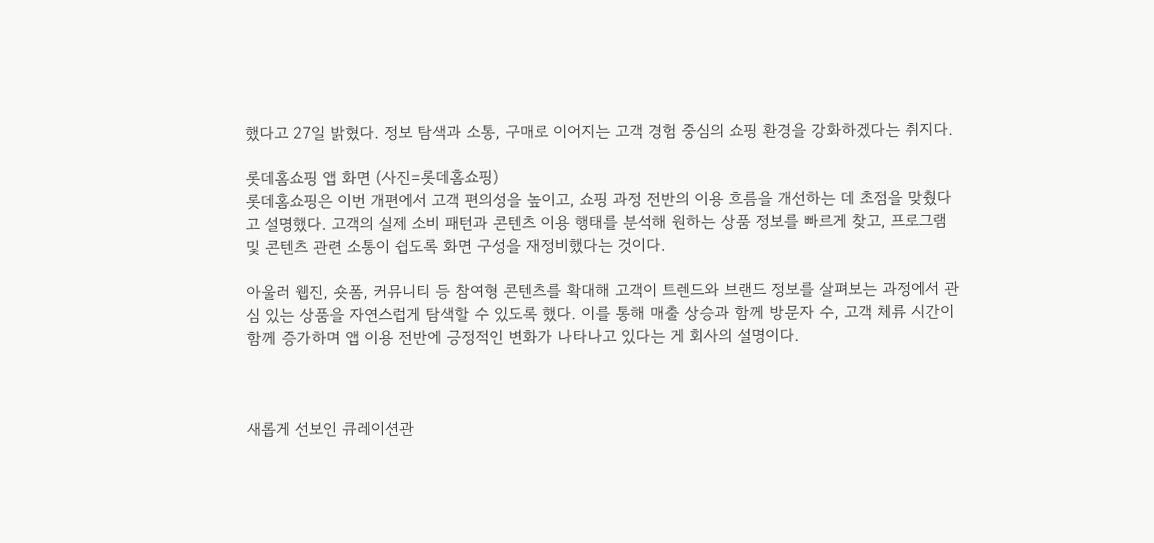했다고 27일 밝혔다. 정보 탐색과 소통, 구매로 이어지는 고객 경험 중심의 쇼핑 환경을 강화하겠다는 취지다.

롯데홈쇼핑 앱 화면 (사진=롯데홈쇼핑)
롯데홈쇼핑은 이번 개편에서 고객 편의성을 높이고, 쇼핑 과정 전반의 이용 흐름을 개선하는 데 초점을 맞췄다고 설명했다. 고객의 실제 소비 패턴과 콘텐츠 이용 행태를 분석해 원하는 상품 정보를 빠르게 찾고, 프로그램 및 콘텐츠 관련 소통이 쉽도록 화면 구성을 재정비했다는 것이다.

아울러 웹진, 숏폼, 커뮤니티 등 참여형 콘텐츠를 확대해 고객이 트렌드와 브랜드 정보를 살펴보는 과정에서 관심 있는 상품을 자연스럽게 탐색할 수 있도록 했다. 이를 통해 매출 상승과 함께 방문자 수, 고객 체류 시간이 함께 증가하며 앱 이용 전반에 긍정적인 변화가 나타나고 있다는 게 회사의 설명이다.



새롭게 선보인 큐레이션관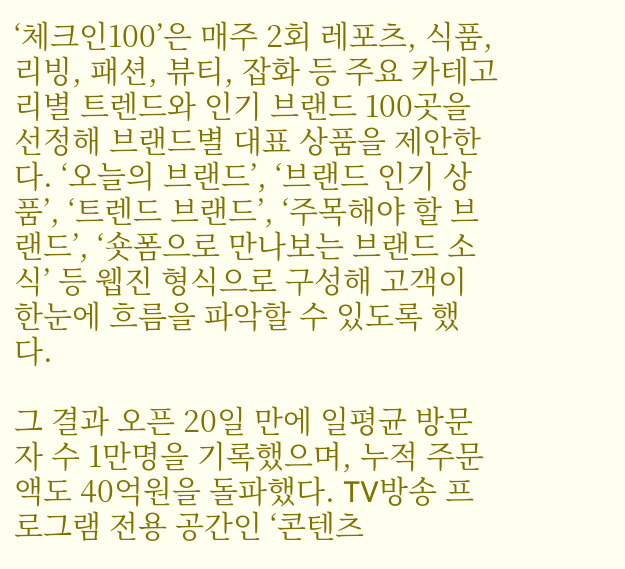‘체크인100’은 매주 2회 레포츠, 식품, 리빙, 패션, 뷰티, 잡화 등 주요 카테고리별 트렌드와 인기 브랜드 100곳을 선정해 브랜드별 대표 상품을 제안한다. ‘오늘의 브랜드’, ‘브랜드 인기 상품’, ‘트렌드 브랜드’, ‘주목해야 할 브랜드’, ‘숏폼으로 만나보는 브랜드 소식’ 등 웹진 형식으로 구성해 고객이 한눈에 흐름을 파악할 수 있도록 했다.

그 결과 오픈 20일 만에 일평균 방문자 수 1만명을 기록했으며, 누적 주문액도 40억원을 돌파했다. TV방송 프로그램 전용 공간인 ‘콘텐츠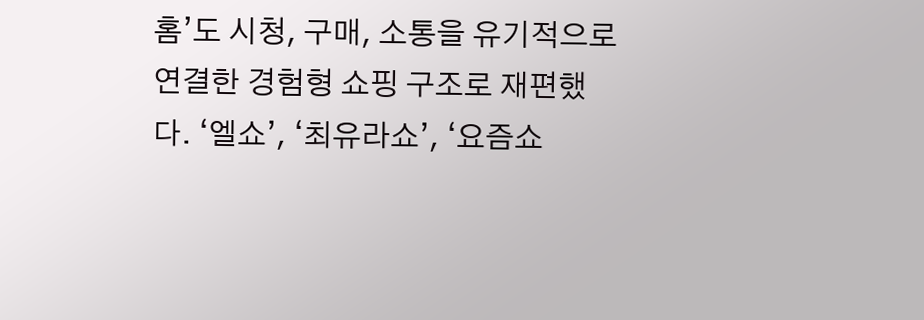홈’도 시청, 구매, 소통을 유기적으로 연결한 경험형 쇼핑 구조로 재편했다. ‘엘쇼’, ‘최유라쇼’, ‘요즘쇼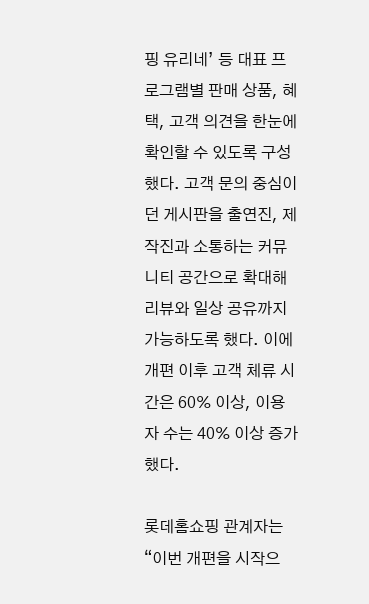핑 유리네’ 등 대표 프로그램별 판매 상품, 혜택, 고객 의견을 한눈에 확인할 수 있도록 구성했다. 고객 문의 중심이던 게시판을 출연진, 제작진과 소통하는 커뮤니티 공간으로 확대해 리뷰와 일상 공유까지 가능하도록 했다. 이에 개편 이후 고객 체류 시간은 60% 이상, 이용자 수는 40% 이상 증가했다.

롯데홈쇼핑 관계자는 “이번 개편을 시작으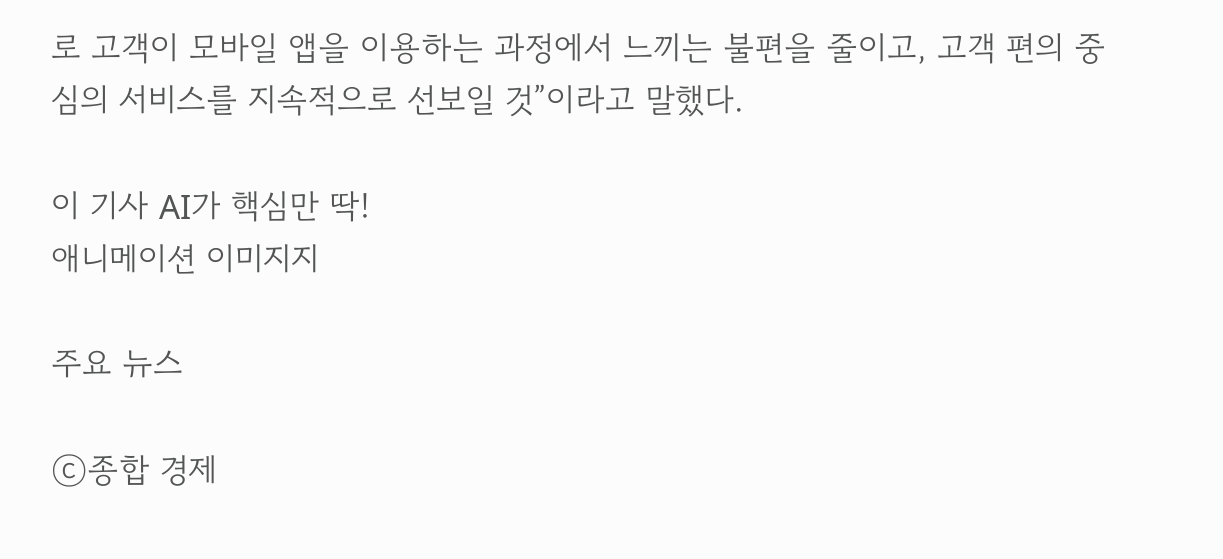로 고객이 모바일 앱을 이용하는 과정에서 느끼는 불편을 줄이고, 고객 편의 중심의 서비스를 지속적으로 선보일 것”이라고 말했다.

이 기사 AI가 핵심만 딱!
애니메이션 이미지지

주요 뉴스

ⓒ종합 경제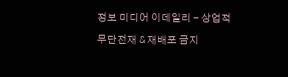정보 미디어 이데일리 - 상업적 무단전재 & 재배포 금지